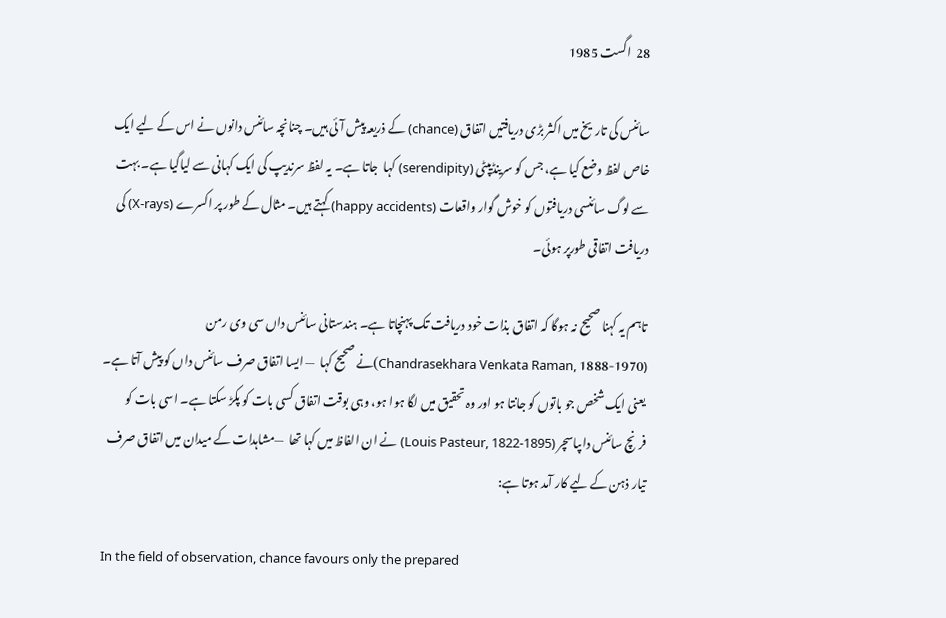28  اگست 1985

سائنس کی تاریخ میں اکثر بڑی دریافتیں اتفاق (chance) کے ذریعہ پیش آئی ہیں۔ چنانچہ سائنس دانوں نے اس کے لیے ایک خاص لفظ وضع کیا ہے، جس کو سرینڈیپٹی (serendipity) کہا  جاتا ہے۔ یہ لفظ سرندیپ کی ایک کہانی سے لیاگیا ہے۔ بہت سے لوگ سائنسی دریافتوں کو خوش گوار واقعات (happy accidents) کہتے ہیں۔ مثال کے طور پر اکسرے (X-rays) کی دریافت اتفاقی طورپر ہوئی۔

تاہم یہ کہنا صحیح نہ ہوگا کہ اتفاق بذات خود دریافت تک پہنچاتا ہے۔ ہندستانی سائنس داں سی وی رمن (Chandrasekhara Venkata Raman, 1888-1970)نے صحیح کہا  — ایسا اتفاق صرف سائنس داں کو پیش آتا ہے۔ یعنی ایک شخص جو باتوں کو جانتا ہو اور وہ تحقیق میں لگا ہوا ہو، وہی بوقت اتفاق کسی بات کو پکڑ سکتا ہے۔ اسی بات کو فرنچ سائنس داںپاسچر (Louis Pasteur, 1822-1895) نے ان الفاظ میں کہا تھا  —مشاہدات کے میدان میں اتفاق صرف تیار ذہن کے لیے کار آمد ہوتا ہے:

In the field of observation, chance favours only the prepared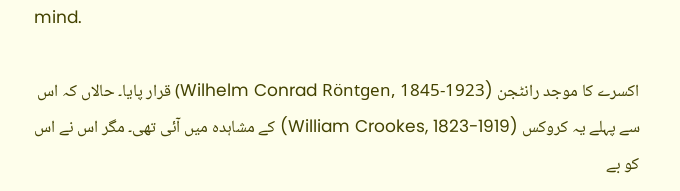mind.

اکسرے کا موجد رانٹجن (Wilhelm Conrad Röntgen, 1845-1923) قرار پایا۔ حالاں کہ اس سے پہلے یہ کروکس (William Crookes, 1823-1919) کے مشاہدہ میں آئی تھی۔ مگر اس نے اس کو بے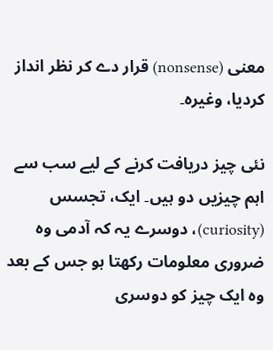معنی (nonsense) قرار دے کر نظر انداز کردیا، وغیرہ۔

نئی چیز دریافت کرنے کے لیے سب سے اہم چیزیں دو ہیں۔ ایک، تجسس (curiosity)، دوسرے یہ کہ آدمی وہ ضروری معلومات رکھتا ہو جس کے بعد وہ ایک چیز کو دوسری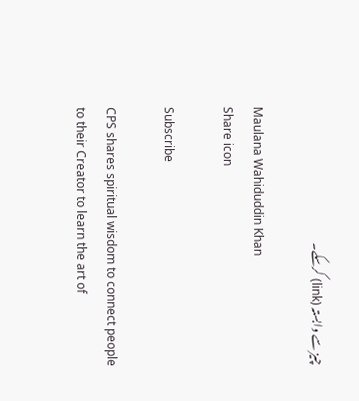چیز سے وابستہ (link) کرسکے۔

Maulana Wahiduddin Khan
Share icon

Subscribe

CPS shares spiritual wisdom to connect people to their Creator to learn the art of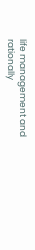life management and rationally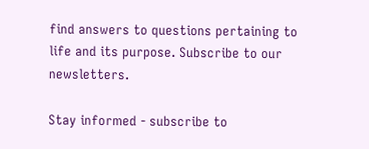find answers to questions pertaining to life and its purpose. Subscribe to our newsletters.

Stay informed - subscribe to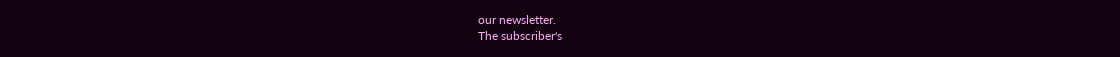our newsletter.
The subscriber's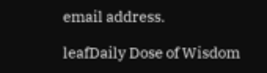email address.

leafDaily Dose of Wisdom